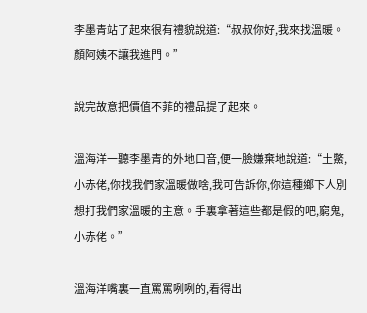李墨青站了起來很有禮貌說道:“叔叔你好,我來找溫暖。顏阿姨不讓我進門。”

說完故意把價值不菲的禮品提了起來。

溫海洋一聽李墨青的外地口音,便一臉嫌棄地說道:“土鱉,小赤佬,你找我們家溫暖做啥,我可告訴你,你這種鄉下人別想打我們家溫暖的主意。手裏拿著這些都是假的吧,窮鬼,小赤佬。”

溫海洋嘴裏一直罵罵咧咧的,看得出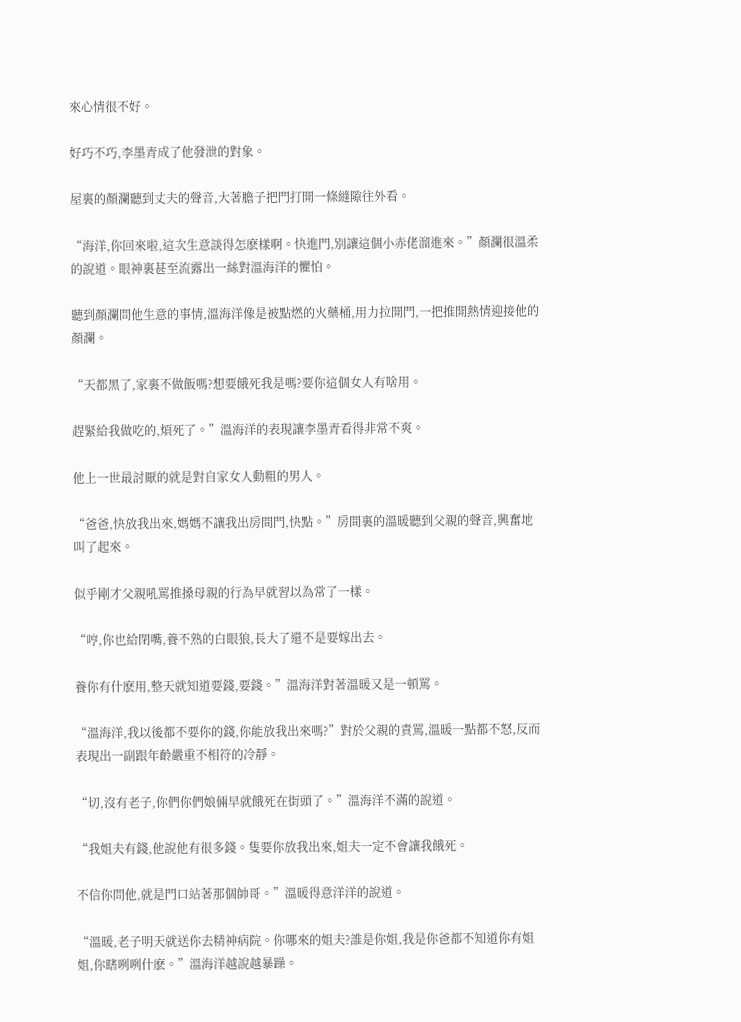來心情很不好。

好巧不巧,李墨青成了他發泄的對象。

屋裏的顏瀾聽到丈夫的聲音,大著膽子把門打開一條縫隙往外看。

“海洋,你回來啦,這次生意談得怎麽樣啊。快進門,別讓這個小赤佬溜進來。”顏瀾很溫柔的說道。眼神裏甚至流露出一絲對溫海洋的懼怕。

聽到顏瀾問他生意的事情,溫海洋像是被點燃的火藥桶,用力拉開門,一把推開熱情迎接他的顏瀾。

“天都黑了,家裏不做飯嗎?想要餓死我是嗎?要你這個女人有啥用。

趕緊給我做吃的,煩死了。”溫海洋的表現讓李墨青看得非常不爽。

他上一世最討厭的就是對自家女人動粗的男人。

“爸爸,快放我出來,媽媽不讓我出房間門,快點。”房間裏的溫暖聽到父親的聲音,興奮地叫了起來。

似乎剛才父親吼罵推搡母親的行為早就習以為常了一樣。

“哼,你也給閉嘴,養不熟的白眼狼,長大了還不是要嫁出去。

養你有什麽用,整天就知道要錢,要錢。”溫海洋對著溫暖又是一頓罵。

“溫海洋,我以後都不要你的錢,你能放我出來嗎?”對於父親的責罵,溫暖一點都不怒,反而表現出一副跟年齡嚴重不相符的冷靜。

“切,沒有老子,你們你們娘倆早就餓死在街頭了。”溫海洋不滿的說道。

“我姐夫有錢,他說他有很多錢。隻要你放我出來,姐夫一定不會讓我餓死。

不信你問他,就是門口站著那個帥哥。”溫暖得意洋洋的說道。

“溫暖,老子明天就送你去精神病院。你哪來的姐夫?誰是你姐,我是你爸都不知道你有姐姐,你瞎咧咧什麽。”溫海洋越說越暴躁。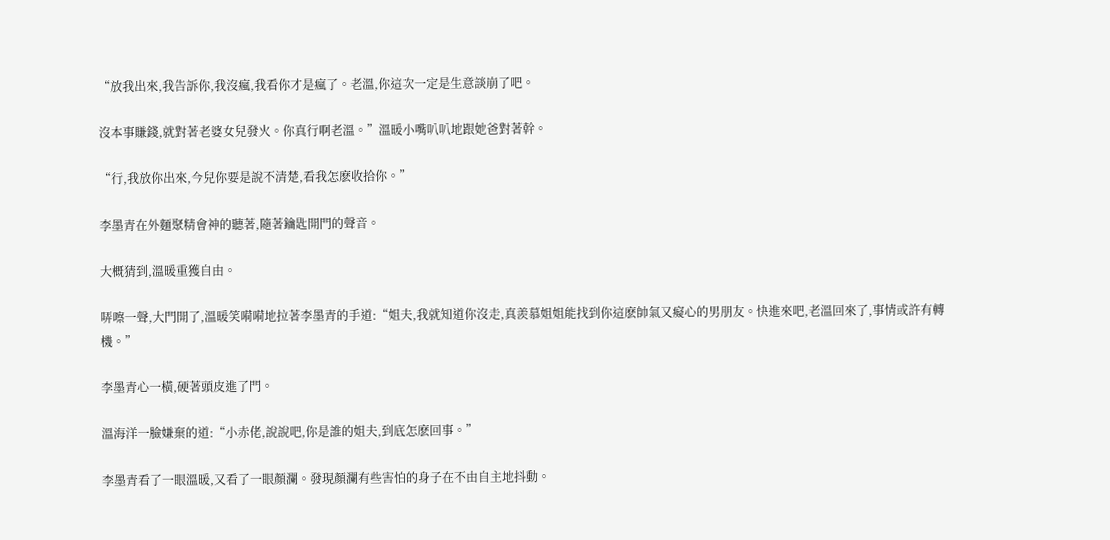“放我出來,我告訴你,我沒瘋,我看你才是瘋了。老溫,你這次一定是生意談崩了吧。

沒本事賺錢,就對著老婆女兒發火。你真行啊老溫。”溫暖小嘴叭叭地跟她爸對著幹。

“行,我放你出來,今兒你要是說不清楚,看我怎麽收拾你。”

李墨青在外麵聚精會神的聽著,隨著鑰匙開門的聲音。

大概猜到,溫暖重獲自由。

哢嚓一聲,大門開了,溫暖笑嗬嗬地拉著李墨青的手道:“姐夫,我就知道你沒走,真羨慕姐姐能找到你這麽帥氣又癡心的男朋友。快進來吧,老溫回來了,事情或許有轉機。”

李墨青心一橫,硬著頭皮進了門。

溫海洋一臉嫌棄的道:“小赤佬,說說吧,你是誰的姐夫,到底怎麽回事。”

李墨青看了一眼溫暖,又看了一眼顏瀾。發現顏瀾有些害怕的身子在不由自主地抖動。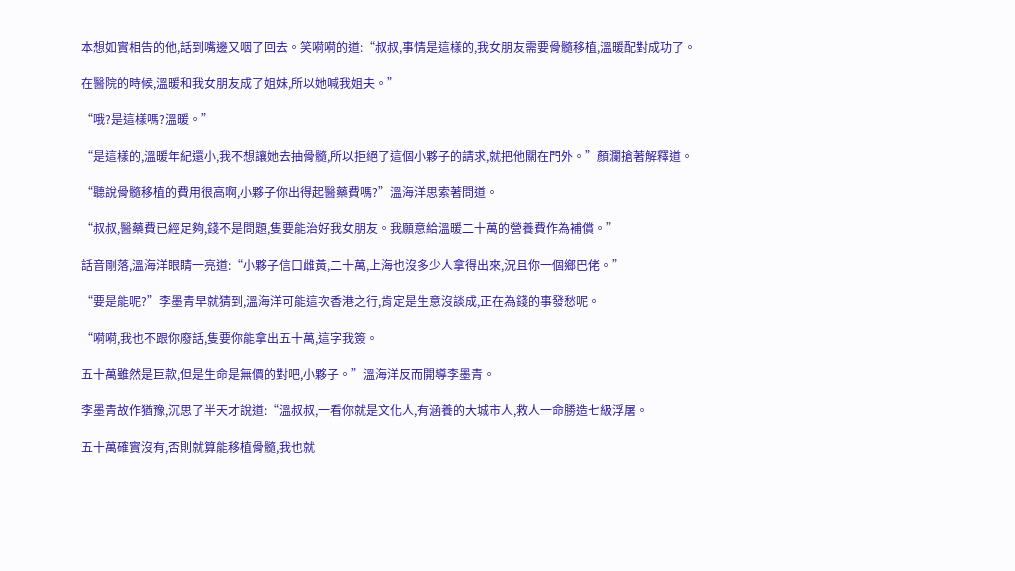本想如實相告的他,話到嘴邊又咽了回去。笑嗬嗬的道:“叔叔,事情是這樣的,我女朋友需要骨髓移植,溫暖配對成功了。

在醫院的時候,溫暖和我女朋友成了姐妹,所以她喊我姐夫。”

“哦?是這樣嗎?溫暖。”

“是這樣的,溫暖年紀還小,我不想讓她去抽骨髓,所以拒絕了這個小夥子的請求,就把他關在門外。”顏瀾搶著解釋道。

“聽說骨髓移植的費用很高啊,小夥子你出得起醫藥費嗎?”溫海洋思索著問道。

“叔叔,醫藥費已經足夠,錢不是問題,隻要能治好我女朋友。我願意給溫暖二十萬的營養費作為補償。”

話音剛落,溫海洋眼睛一亮道:“小夥子信口雌黃,二十萬,上海也沒多少人拿得出來,況且你一個鄉巴佬。”

“要是能呢?”李墨青早就猜到,溫海洋可能這次香港之行,肯定是生意沒談成,正在為錢的事發愁呢。

“嗬嗬,我也不跟你廢話,隻要你能拿出五十萬,這字我簽。

五十萬雖然是巨款,但是生命是無價的對吧,小夥子。”溫海洋反而開導李墨青。

李墨青故作猶豫,沉思了半天才說道:“溫叔叔,一看你就是文化人,有涵養的大城市人,救人一命勝造七級浮屠。

五十萬確實沒有,否則就算能移植骨髓,我也就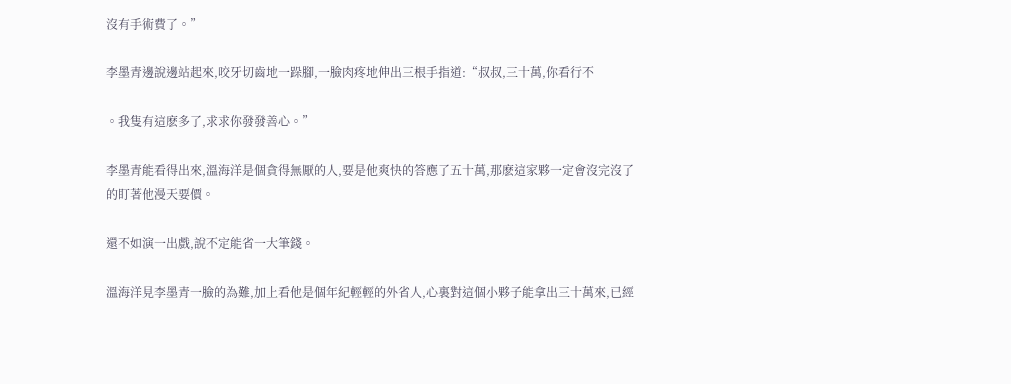沒有手術費了。”

李墨青邊說邊站起來,咬牙切齒地一跺腳,一臉肉疼地伸出三根手指道:“叔叔,三十萬,你看行不

。我隻有這麽多了,求求你發發善心。”

李墨青能看得出來,溫海洋是個貪得無厭的人,要是他爽快的答應了五十萬,那麽這家夥一定會沒完沒了的盯著他漫天要價。

還不如演一出戲,說不定能省一大筆錢。

溫海洋見李墨青一臉的為難,加上看他是個年紀輕輕的外省人,心裏對這個小夥子能拿出三十萬來,已經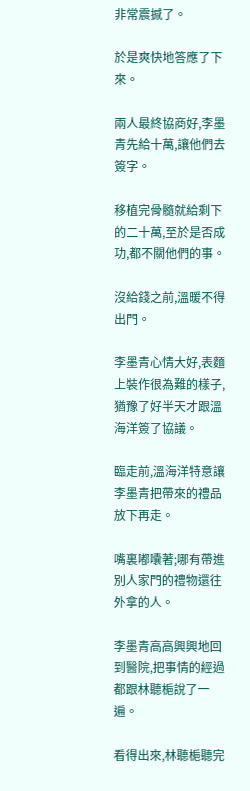非常震撼了。

於是爽快地答應了下來。

兩人最終協商好,李墨青先給十萬,讓他們去簽字。

移植完骨髓就給剩下的二十萬,至於是否成功,都不關他們的事。

沒給錢之前,溫暖不得出門。

李墨青心情大好,表麵上裝作很為難的樣子,猶豫了好半天才跟溫海洋簽了協議。

臨走前,溫海洋特意讓李墨青把帶來的禮品放下再走。

嘴裏嘟囔著;哪有帶進別人家門的禮物還往外拿的人。

李墨青高高興興地回到醫院,把事情的經過都跟林聽梔說了一遍。

看得出來,林聽梔聽完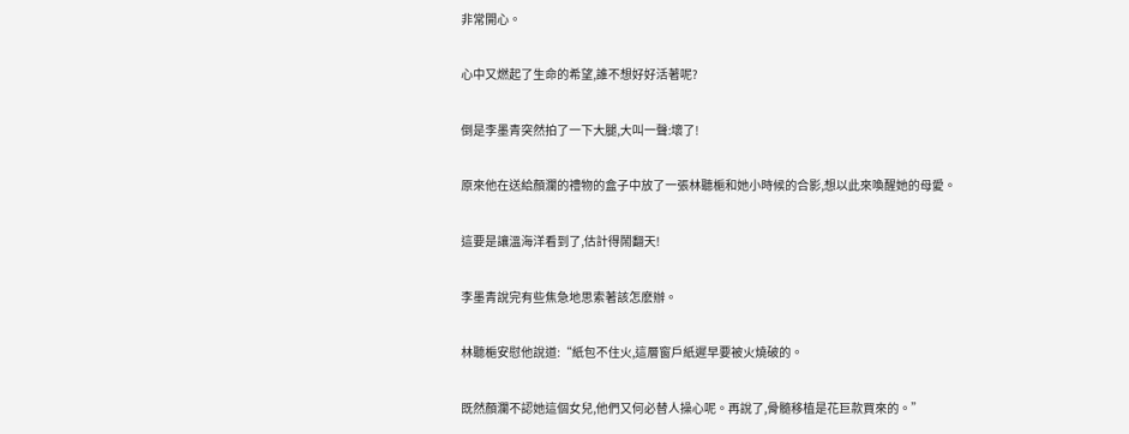非常開心。

心中又燃起了生命的希望,誰不想好好活著呢?

倒是李墨青突然拍了一下大腿,大叫一聲:壞了!

原來他在送給顏瀾的禮物的盒子中放了一張林聽梔和她小時候的合影,想以此來喚醒她的母愛。

這要是讓溫海洋看到了,估計得鬧翻天!

李墨青說完有些焦急地思索著該怎麽辦。

林聽梔安慰他說道:“紙包不住火,這層窗戶紙遲早要被火燒破的。

既然顏瀾不認她這個女兒,他們又何必替人操心呢。再說了,骨髓移植是花巨款買來的。”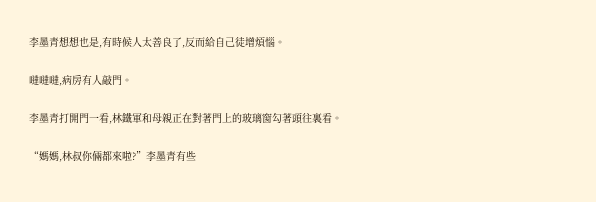李墨青想想也是,有時候人太善良了,反而給自己徒增煩惱。

噠噠噠,病房有人敲門。

李墨青打開門一看,林鐵軍和母親正在對著門上的玻璃窗勾著頭往裏看。

“媽媽,林叔你倆都來啦?”李墨青有些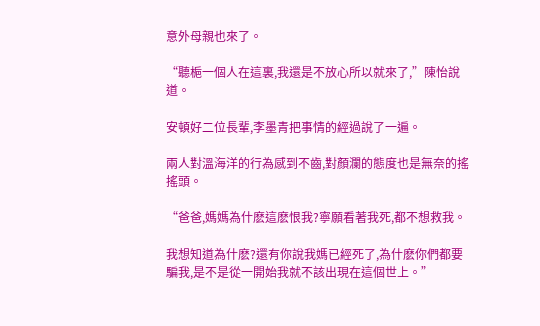意外母親也來了。

“聽梔一個人在這裏,我還是不放心所以就來了,”陳怡說道。

安頓好二位長輩,李墨青把事情的經過說了一遍。

兩人對溫海洋的行為感到不齒,對顏瀾的態度也是無奈的搖搖頭。

“爸爸,媽媽為什麽這麽恨我?寧願看著我死,都不想救我。

我想知道為什麽?還有你說我媽已經死了,為什麽你們都要騙我,是不是從一開始我就不該出現在這個世上。”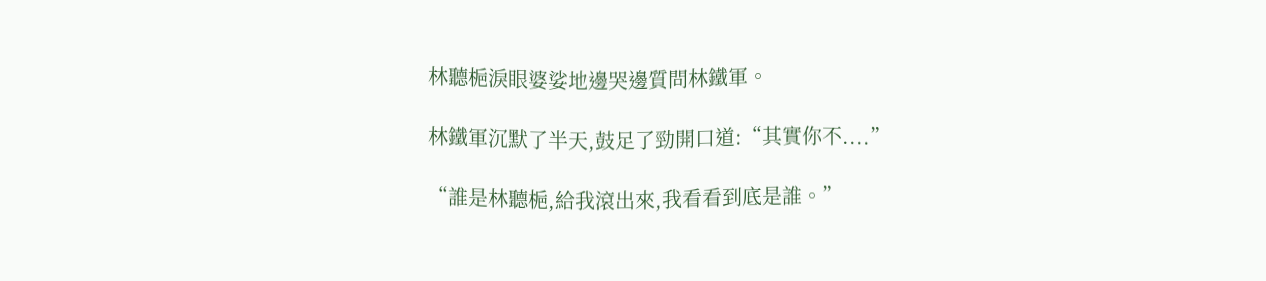林聽梔淚眼婆娑地邊哭邊質問林鐵軍。

林鐵軍沉默了半天,鼓足了勁開口道:“其實你不....”

“誰是林聽梔,給我滾出來,我看看到底是誰。”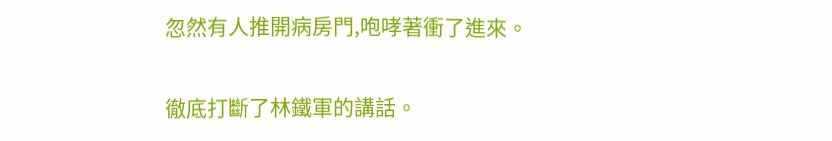忽然有人推開病房門,咆哮著衝了進來。

徹底打斷了林鐵軍的講話。